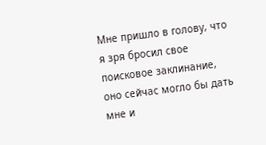Мне пришло в голову, что я зря бросил свое поисковое заклинание, оно сейчас могло бы дать мне и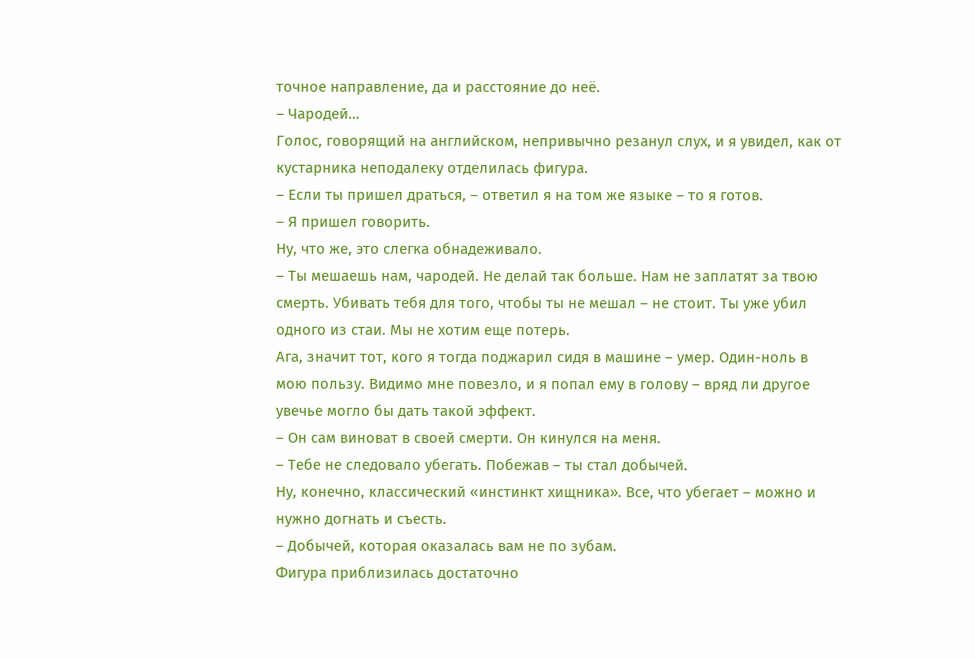точное направление, да и расстояние до неё.
– Чародей…
Голос, говорящий на английском, непривычно резанул слух, и я увидел, как от кустарника неподалеку отделилась фигура.
– Если ты пришел драться, – ответил я на том же языке – то я готов.
– Я пришел говорить.
Ну, что же, это слегка обнадеживало.
– Ты мешаешь нам, чародей. Не делай так больше. Нам не заплатят за твою смерть. Убивать тебя для того, чтобы ты не мешал – не стоит. Ты уже убил одного из стаи. Мы не хотим еще потерь.
Ага, значит тот, кого я тогда поджарил сидя в машине – умер. Один-ноль в мою пользу. Видимо мне повезло, и я попал ему в голову – вряд ли другое увечье могло бы дать такой эффект.
– Он сам виноват в своей смерти. Он кинулся на меня.
– Тебе не следовало убегать. Побежав – ты стал добычей.
Ну, конечно, классический «инстинкт хищника». Все, что убегает – можно и нужно догнать и съесть.
– Добычей, которая оказалась вам не по зубам.
Фигура приблизилась достаточно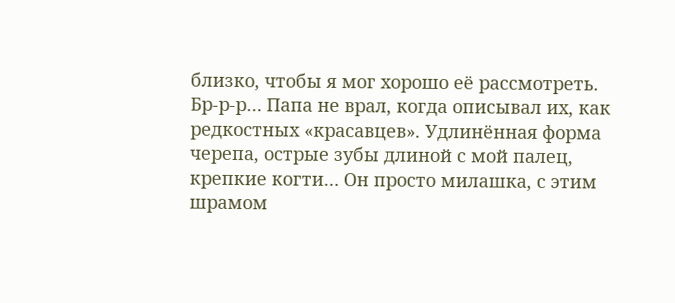близко, чтобы я мог хорошо её рассмотреть.
Бр-р-р… Папа не врал, когда описывал их, как редкостных «красавцев». Удлинённая форма черепа, острые зубы длиной с мой палец, крепкие когти… Он просто милашка, с этим шрамом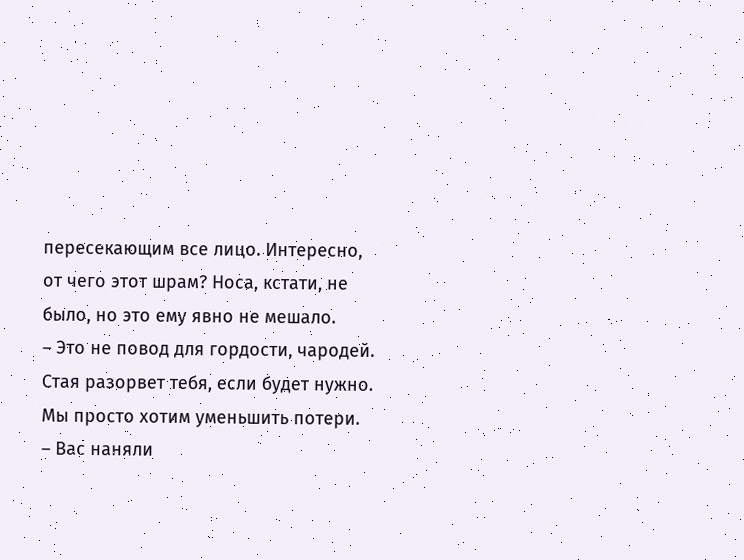пересекающим все лицо. Интересно, от чего этот шрам? Носа, кстати, не было, но это ему явно не мешало.
– Это не повод для гордости, чародей. Стая разорвет тебя, если будет нужно. Мы просто хотим уменьшить потери.
– Вас наняли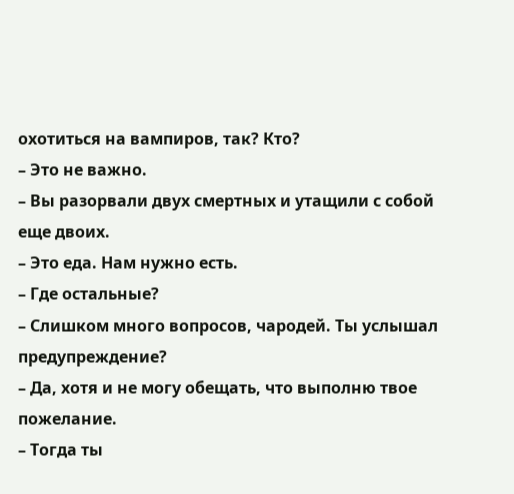охотиться на вампиров, так? Кто?
– Это не важно.
– Вы разорвали двух смертных и утащили с собой еще двоих.
– Это еда. Нам нужно есть.
– Где остальные?
– Слишком много вопросов, чародей. Ты услышал предупреждение?
– Да, хотя и не могу обещать, что выполню твое пожелание.
– Тогда ты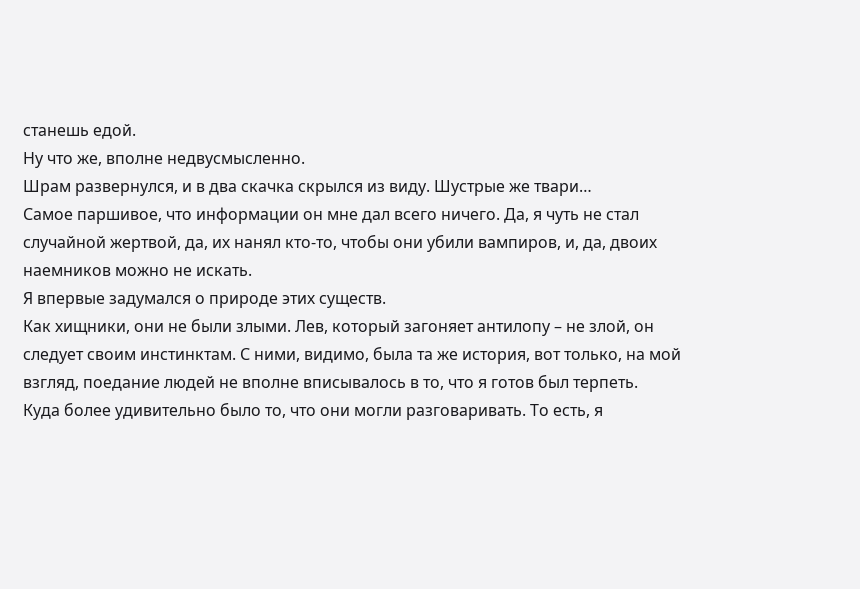станешь едой.
Ну что же, вполне недвусмысленно.
Шрам развернулся, и в два скачка скрылся из виду. Шустрые же твари…
Самое паршивое, что информации он мне дал всего ничего. Да, я чуть не стал случайной жертвой, да, их нанял кто-то, чтобы они убили вампиров, и, да, двоих наемников можно не искать.
Я впервые задумался о природе этих существ.
Как хищники, они не были злыми. Лев, который загоняет антилопу – не злой, он следует своим инстинктам. С ними, видимо, была та же история, вот только, на мой взгляд, поедание людей не вполне вписывалось в то, что я готов был терпеть.
Куда более удивительно было то, что они могли разговаривать. То есть, я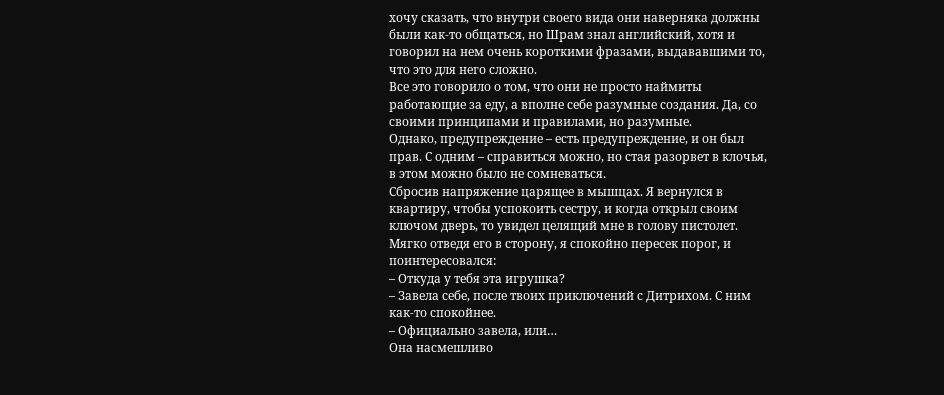хочу сказать, что внутри своего вида они наверняка должны были как-то общаться, но Шрам знал английский, хотя и говорил на нем очень короткими фразами, выдававшими то, что это для него сложно.
Все это говорило о том, что они не просто наймиты работающие за еду, а вполне себе разумные создания. Да, со своими принципами и правилами, но разумные.
Однако, предупреждение – есть предупреждение, и он был прав. С одним – справиться можно, но стая разорвет в клочья, в этом можно было не сомневаться.
Сбросив напряжение царящее в мышцах. Я вернулся в квартиру, чтобы успокоить сестру, и когда открыл своим ключом дверь, то увидел целящий мне в голову пистолет.
Мягко отведя его в сторону, я спокойно пересек порог, и поинтересовался:
– Откуда у тебя эта игрушка?
– Завела себе, после твоих приключений с Дитрихом. С ним как-то спокойнее.
– Официально завела, или…
Она насмешливо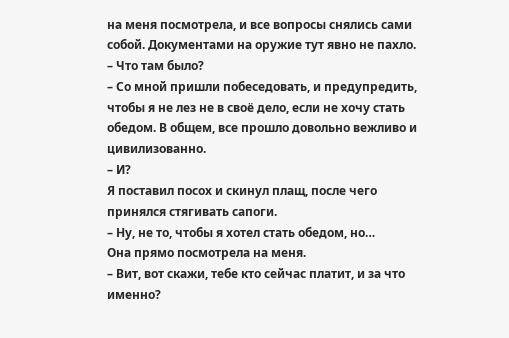на меня посмотрела, и все вопросы снялись сами собой. Документами на оружие тут явно не пахло.
– Что там было?
– Со мной пришли побеседовать, и предупредить, чтобы я не лез не в своё дело, если не хочу стать обедом. В общем, все прошло довольно вежливо и цивилизованно.
– И?
Я поставил посох и скинул плащ, после чего принялся стягивать сапоги.
– Ну, не то, чтобы я хотел стать обедом, но…
Она прямо посмотрела на меня.
– Вит, вот скажи, тебе кто сейчас платит, и за что именно?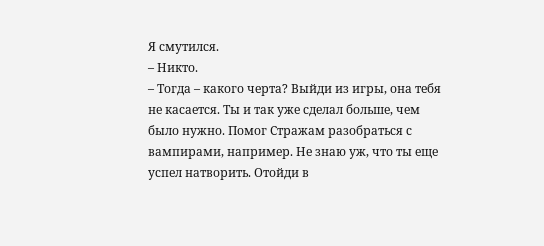Я смутился.
– Никто.
– Тогда – какого черта? Выйди из игры, она тебя не касается. Ты и так уже сделал больше, чем было нужно. Помог Стражам разобраться с вампирами, например. Не знаю уж, что ты еще успел натворить. Отойди в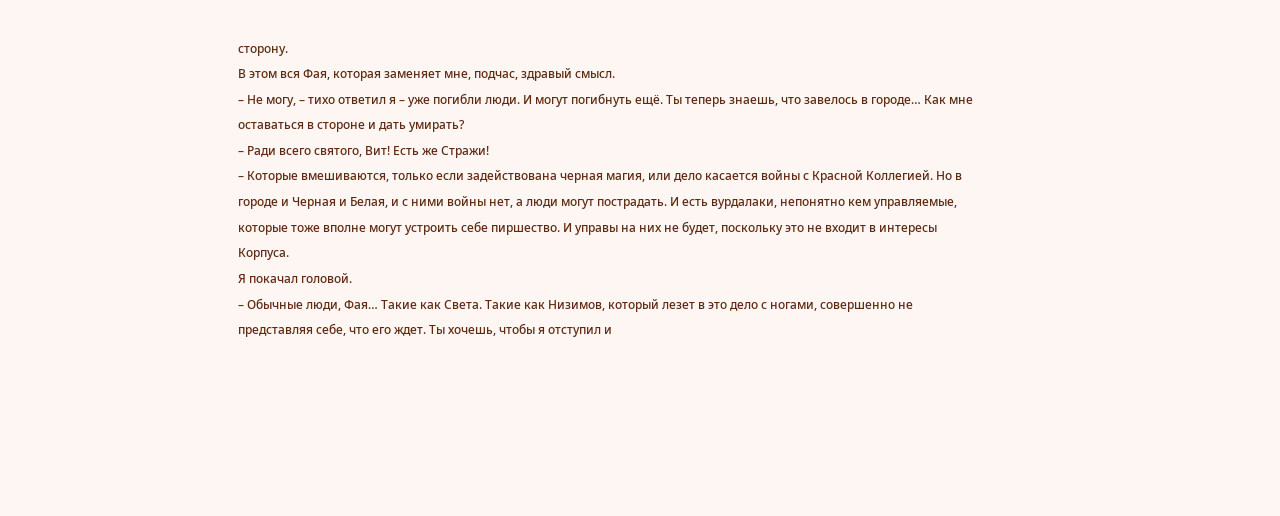сторону.
В этом вся Фая, которая заменяет мне, подчас, здравый смысл.
– Не могу, – тихо ответил я – уже погибли люди. И могут погибнуть ещё. Ты теперь знаешь, что завелось в городе… Как мне оставаться в стороне и дать умирать?
– Ради всего святого, Вит! Есть же Стражи!
– Которые вмешиваются, только если задействована черная магия, или дело касается войны с Красной Коллегией. Но в городе и Черная и Белая, и с ними войны нет, а люди могут пострадать. И есть вурдалаки, непонятно кем управляемые, которые тоже вполне могут устроить себе пиршество. И управы на них не будет, поскольку это не входит в интересы Корпуса.
Я покачал головой.
– Обычные люди, Фая… Такие как Света. Такие как Низимов, который лезет в это дело с ногами, совершенно не представляя себе, что его ждет. Ты хочешь, чтобы я отступил и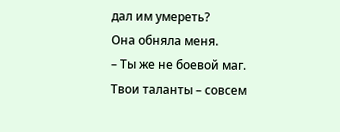дал им умереть?
Она обняла меня.
– Ты же не боевой маг. Твои таланты – совсем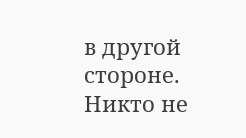в другой стороне. Никто не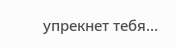упрекнет тебя…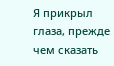Я прикрыл глаза, прежде чем сказать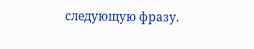следующую фразу.